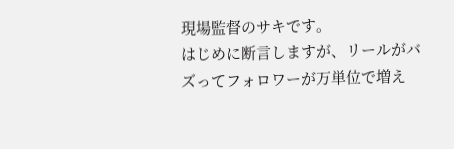現場監督のサキです。
はじめに断言しますが、リールがバズってフォロワーが万単位で増え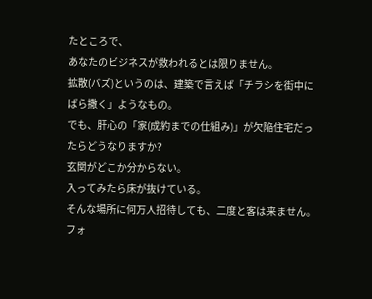たところで、
あなたのビジネスが救われるとは限りません。
拡散(バズ)というのは、建築で言えば「チラシを街中にばら撒く」ようなもの。
でも、肝心の「家(成約までの仕組み)」が欠陥住宅だったらどうなりますか?
玄関がどこか分からない。
入ってみたら床が抜けている。
そんな場所に何万人招待しても、二度と客は来ません。
フォ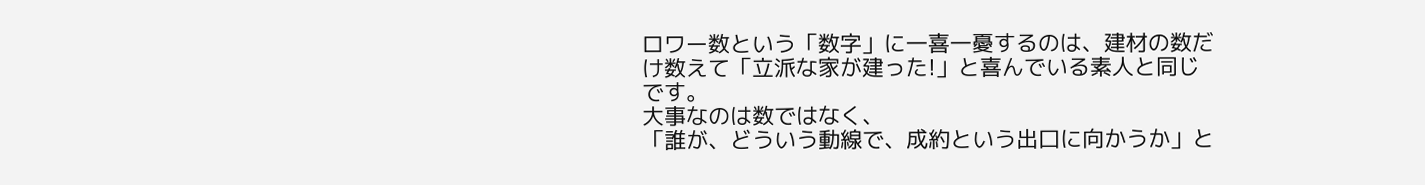ロワー数という「数字」に一喜一憂するのは、建材の数だけ数えて「立派な家が建った!」と喜んでいる素人と同じです。
大事なのは数ではなく、
「誰が、どういう動線で、成約という出口に向かうか」と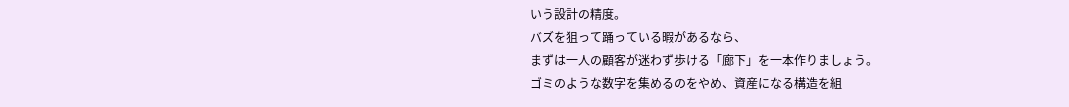いう設計の精度。
バズを狙って踊っている暇があるなら、
まずは一人の顧客が迷わず歩ける「廊下」を一本作りましょう。
ゴミのような数字を集めるのをやめ、資産になる構造を組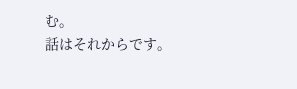む。
話はそれからです。